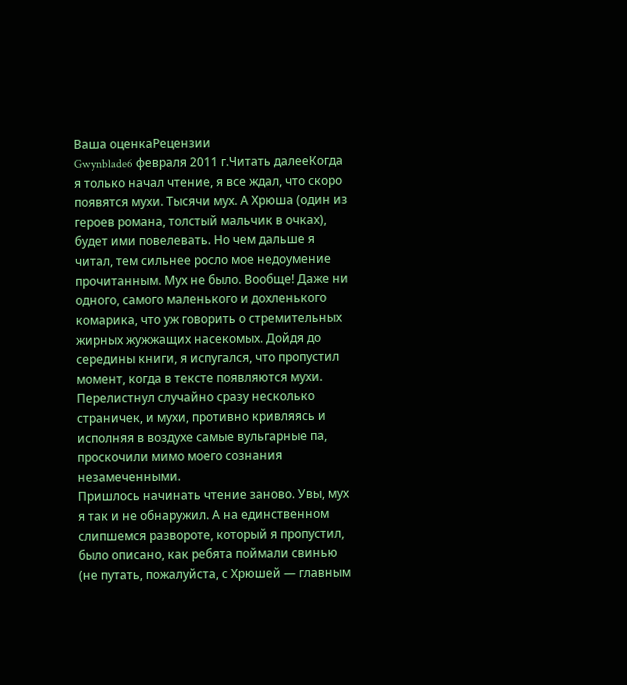Ваша оценкаРецензии
Gwynblade6 февраля 2011 г.Читать далееКогда я только начал чтение, я все ждал, что скоро появятся мухи. Тысячи мух. А Хрюша (один из героев романа, толстый мальчик в очках), будет ими повелевать. Но чем дальше я читал, тем сильнее росло мое недоумение прочитанным. Мух не было. Вообще! Даже ни одного, самого маленького и дохленького комарика, что уж говорить о стремительных жирных жужжащих насекомых. Дойдя до середины книги, я испугался, что пропустил момент, когда в тексте появляются мухи. Перелистнул случайно сразу несколько страничек, и мухи, противно кривляясь и исполняя в воздухе самые вульгарные па, проскочили мимо моего сознания незамеченными.
Пришлось начинать чтение заново. Увы, мух я так и не обнаружил. А на единственном слипшемся развороте, который я пропустил, было описано, как ребята поймали свинью (не путать, пожалуйста, с Хрюшей — главным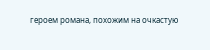героем романа, похожим на очкастую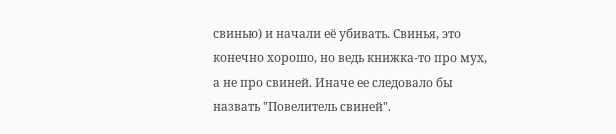свинью) и начали её убивать. Свинья, это конечно хорошо, но ведь книжка-то про мух, а не про свиней. Иначе ее следовало бы назвать "Повелитель свиней".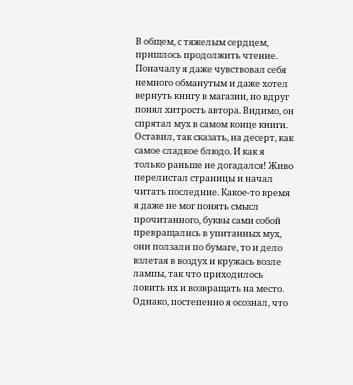В общем, с тяжелым сердцем, пришлось продолжить чтение. Поначалу я даже чувствовал себя немного обманутым и даже хотел вернуть книгу в магазин, но вдруг понял хитрость автора. Видимо, он спрятал мух в самом конце книги. Оставил, так сказать, на десерт, как самое сладкое блюдо. И как я только раньше не догадался! Живо перелистал страницы и начал читать последние. Какое-то время я даже не мог понять смысл прочитанного, буквы сами собой превращались в упитанных мух, они ползали по бумаге, то и дело взлетая в воздух и кружась возле лампы, так что приходилось ловить их и возвращать на место.
Однако, постепенно я осознал, что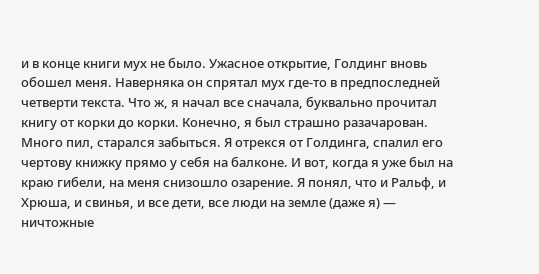и в конце книги мух не было. Ужасное открытие, Голдинг вновь обошел меня. Наверняка он спрятал мух где-то в предпоследней четверти текста. Что ж, я начал все сначала, буквально прочитал книгу от корки до корки. Конечно, я был страшно разачарован. Много пил, старался забыться. Я отрекся от Голдинга, спалил его чертову книжку прямо у себя на балконе. И вот, когда я уже был на краю гибели, на меня снизошло озарение. Я понял, что и Ральф, и Хрюша, и свинья, и все дети, все люди на земле (даже я) — ничтожные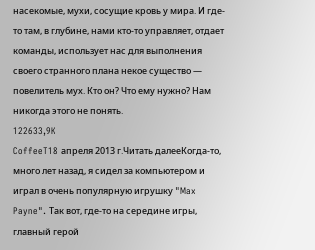насекомые, мухи, сосущие кровь у мира. И где-то там, в глубине, нами кто-то управляет, отдает команды, использует нас для выполнения своего странного плана некое существо — повелитель мух. Кто он? Что ему нужно? Нам никогда этого не понять.
122633,9K
CoffeeT18 апреля 2013 г.Читать далееКогда-то, много лет назад, я сидел за компьютером и играл в очень популярную игрушку "Max Payne". Так вот, где-то на середине игры, главный герой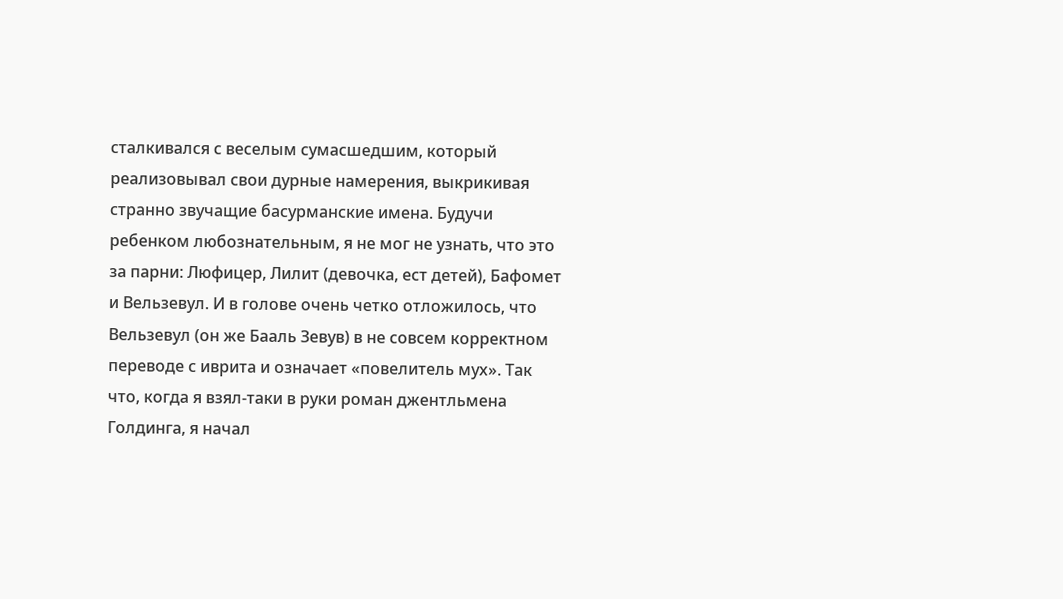сталкивался с веселым сумасшедшим, который реализовывал свои дурные намерения, выкрикивая странно звучащие басурманские имена. Будучи ребенком любознательным, я не мог не узнать, что это за парни: Люфицер, Лилит (девочка, ест детей), Бафомет и Вельзевул. И в голове очень четко отложилось, что Вельзевул (он же Бааль Зевув) в не совсем корректном переводе с иврита и означает «повелитель мух». Так что, когда я взял-таки в руки роман джентльмена Голдинга, я начал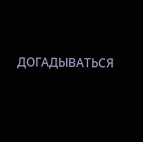ДОГАДЫВАТЬСЯ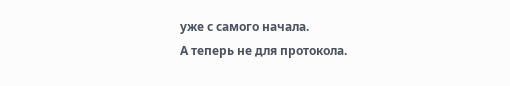уже с самого начала.
А теперь не для протокола.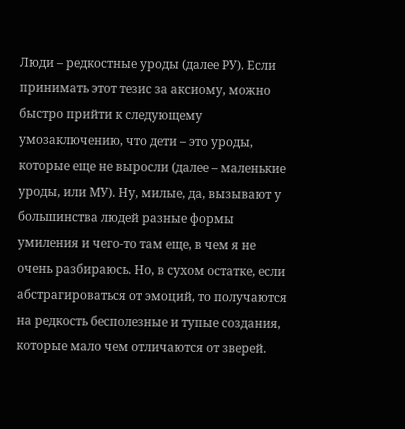Люди – редкостные уроды (далее РУ). Если принимать этот тезис за аксиому, можно быстро прийти к следующему умозаключению, что дети – это уроды, которые еще не выросли (далее – маленькие уроды, или МУ). Ну, милые, да, вызывают у большинства людей разные формы умиления и чего-то там еще, в чем я не очень разбираюсь. Но, в сухом остатке, если абстрагироваться от эмоций, то получаются на редкость бесполезные и тупые создания, которые мало чем отличаются от зверей.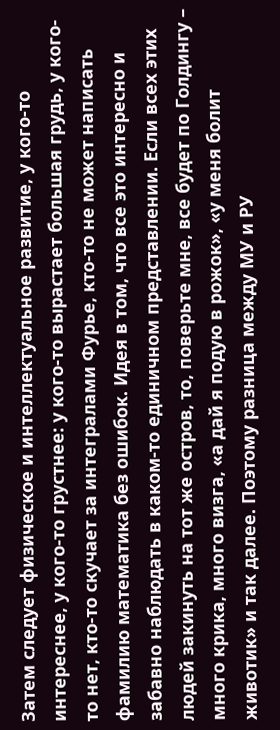Затем следует физическое и интеллектуальное развитие, у кого-то интереснее, у кого-то грустнее: у кого-то вырастает большая грудь, у кого-то нет, кто-то скучает за интегралами Фурье, кто-то не может написать фамилию математика без ошибок. Идея в том, что все это интересно и забавно наблюдать в каком-то единичном представлении. Если всех этих людей закинуть на тот же остров, то, поверьте мне, все будет по Голдингу – много крика, много визга, «а дай я подую в рожок», «у меня болит животик» и так далее. Поэтому разница между МУ и РУ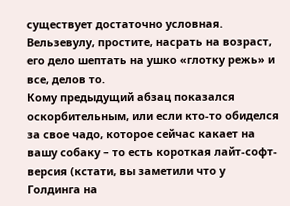существует достаточно условная. Вельзевулу, простите, насрать на возраст, его дело шептать на ушко «глотку режь» и все, делов то.
Кому предыдущий абзац показался оскорбительным, или если кто-то обиделся за свое чадо, которое сейчас какает на вашу собаку – то есть короткая лайт-софт-версия (кстати, вы заметили что у Голдинга на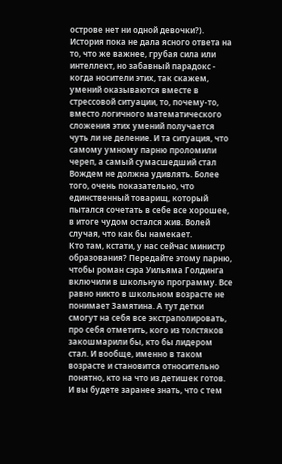острове нет ни одной девочки?). История пока не дала ясного ответа на то, что же важнее, грубая сила или интеллект, но забавный парадокс - когда носители этих, так скажем, умений оказываются вместе в стрессовой ситуации, то, почему-то, вместо логичного математического сложения этих умений получается чуть ли не деление. И та ситуация, что самому умному парню проломили череп, а самый сумасшедший стал Вождем не должна удивлять. Более того, очень показательно, что единственный товарищ, который пытался сочетать в себе все хорошее, в итоге чудом остался жив. Волей случая, что как бы намекает.
Кто там, кстати, у нас сейчас министр образования? Передайте этому парню, чтобы роман сэра Уильяма Голдинга включили в школьную программу. Все равно никто в школьном возрасте не понимает Замятина. А тут детки смогут на себя все экстраполировать, про себя отметить, кого из толстяков закошмарили бы, кто бы лидером стал. И вообще, именно в таком возрасте и становится относительно понятно, кто на что из детишек готов. И вы будете заранее знать, что с тем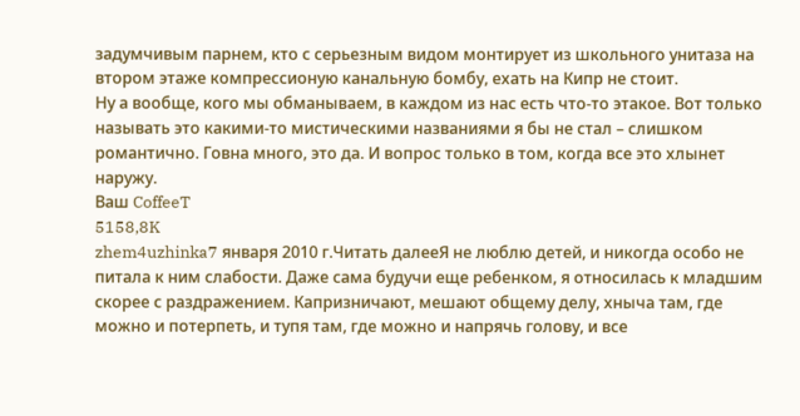задумчивым парнем, кто с серьезным видом монтирует из школьного унитаза на втором этаже компрессионую канальную бомбу, ехать на Кипр не стоит.
Ну а вообще, кого мы обманываем, в каждом из нас есть что-то этакое. Вот только называть это какими-то мистическими названиями я бы не стал – слишком романтично. Говна много, это да. И вопрос только в том, когда все это хлынет наружу.
Ваш CoffeeT
5158,8K
zhem4uzhinka7 января 2010 г.Читать далееЯ не люблю детей, и никогда особо не питала к ним слабости. Даже сама будучи еще ребенком, я относилась к младшим скорее с раздражением. Капризничают, мешают общему делу, хныча там, где можно и потерпеть, и тупя там, где можно и напрячь голову, и все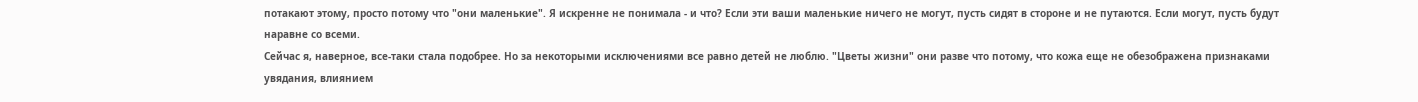потакают этому, просто потому что "они маленькие". Я искренне не понимала - и что? Если эти ваши маленькие ничего не могут, пусть сидят в стороне и не путаются. Если могут, пусть будут наравне со всеми.
Сейчас я, наверное, все-таки стала подобрее. Но за некоторыми исключениями все равно детей не люблю. "Цветы жизни" они разве что потому, что кожа еще не обезображена признаками увядания, влиянием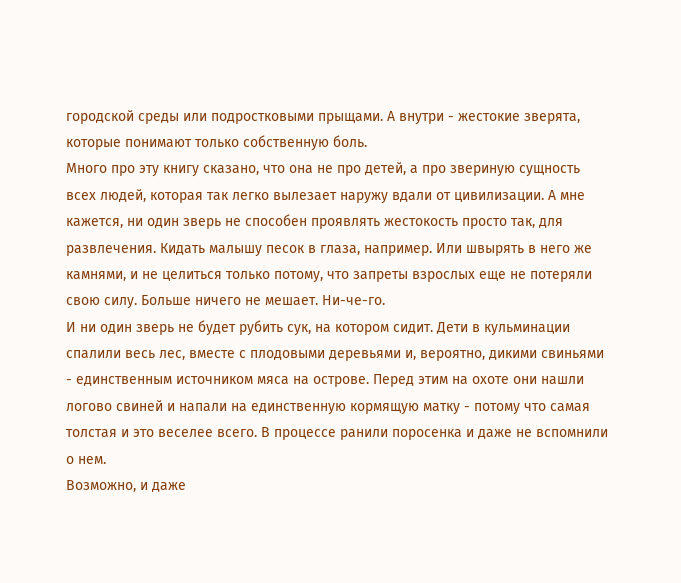городской среды или подростковыми прыщами. А внутри - жестокие зверята, которые понимают только собственную боль.
Много про эту книгу сказано, что она не про детей, а про звериную сущность всех людей, которая так легко вылезает наружу вдали от цивилизации. А мне кажется, ни один зверь не способен проявлять жестокость просто так, для развлечения. Кидать малышу песок в глаза, например. Или швырять в него же камнями, и не целиться только потому, что запреты взрослых еще не потеряли свою силу. Больше ничего не мешает. Ни-че-го.
И ни один зверь не будет рубить сук, на котором сидит. Дети в кульминации спалили весь лес, вместе с плодовыми деревьями и, вероятно, дикими свиньями - единственным источником мяса на острове. Перед этим на охоте они нашли логово свиней и напали на единственную кормящую матку - потому что самая толстая и это веселее всего. В процессе ранили поросенка и даже не вспомнили о нем.
Возможно, и даже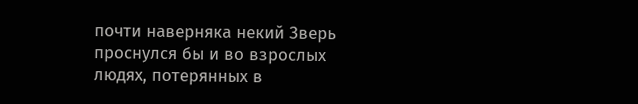почти наверняка некий Зверь проснулся бы и во взрослых людях, потерянных в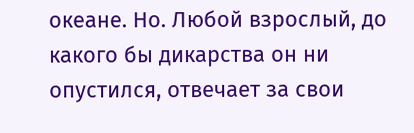океане. Но. Любой взрослый, до какого бы дикарства он ни опустился, отвечает за свои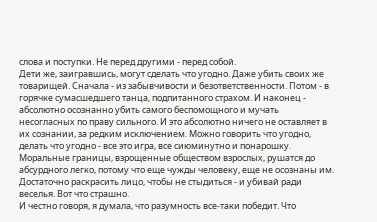слова и поступки. Не перед другими - перед собой.
Дети же, заигравшись, могут сделать что угодно. Даже убить своих же товарищей. Сначала - из забывчивости и безответственности. Потом - в горячке сумасшедшего танца, подпитанного страхом. И наконец - абсолютно осознанно убить самого беспомощного и мучать несогласных по праву сильного. И это абсолютно ничего не оставляет в их сознании, за редким исключением. Можно говорить что угодно, делать что угодно - все это игра, все сиюминутно и понарошку. Моральные границы, взрощенные обществом взрослых, рушатся до абсурдного легко, потому что еще чужды человеку, еще не осознаны им. Достаточно раскрасить лицо, чтобы не стыдиться - и убивай ради веселья. Вот что страшно.
И честно говоря, я думала, что разумность все-таки победит. Что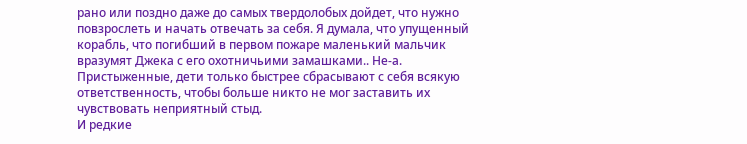рано или поздно даже до самых твердолобых дойдет, что нужно повзрослеть и начать отвечать за себя. Я думала, что упущенный корабль, что погибший в первом пожаре маленький мальчик вразумят Джека с его охотничьими замашками.. Не-а. Пристыженные, дети только быстрее сбрасывают с себя всякую ответственность, чтобы больше никто не мог заставить их чувствовать неприятный стыд.
И редкие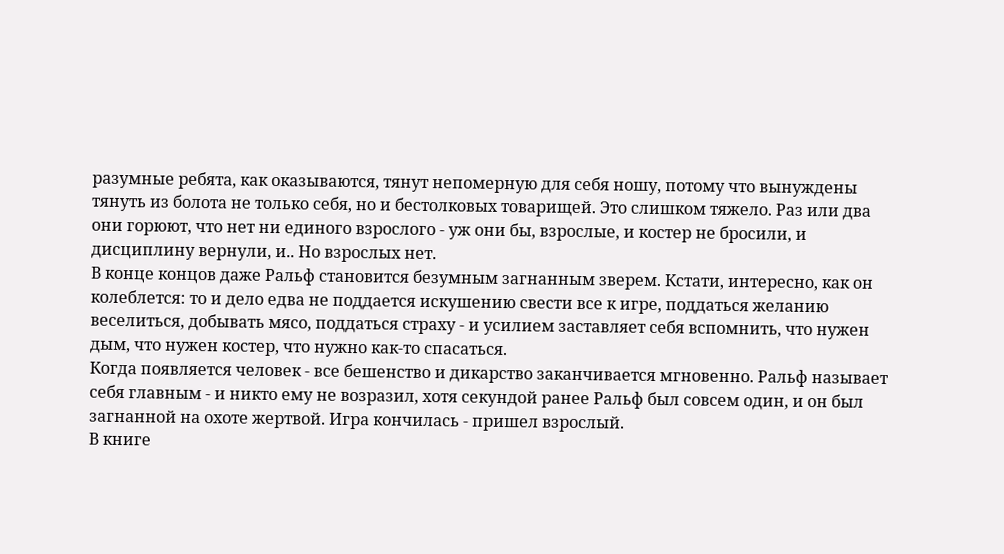разумные ребята, как оказываются, тянут непомерную для себя ношу, потому что вынуждены тянуть из болота не только себя, но и бестолковых товарищей. Это слишком тяжело. Раз или два они горюют, что нет ни единого взрослого - уж они бы, взрослые, и костер не бросили, и дисциплину вернули, и.. Но взрослых нет.
В конце концов даже Ральф становится безумным загнанным зверем. Кстати, интересно, как он колеблется: то и дело едва не поддается искушению свести все к игре, поддаться желанию веселиться, добывать мясо, поддаться страху - и усилием заставляет себя вспомнить, что нужен дым, что нужен костер, что нужно как-то спасаться.
Когда появляется человек - все бешенство и дикарство заканчивается мгновенно. Ральф называет себя главным - и никто ему не возразил, хотя секундой ранее Ральф был совсем один, и он был загнанной на охоте жертвой. Игра кончилась - пришел взрослый.
В книге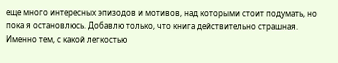еще много интересных эпизодов и мотивов, над которыми стоит подумать, но пока я остановлюсь. Добавлю только, что книга действительно страшная. Именно тем, с какой легкостью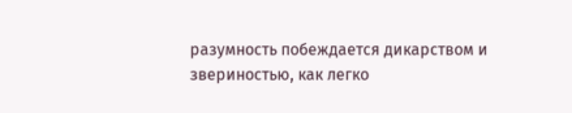разумность побеждается дикарством и звериностью, как легко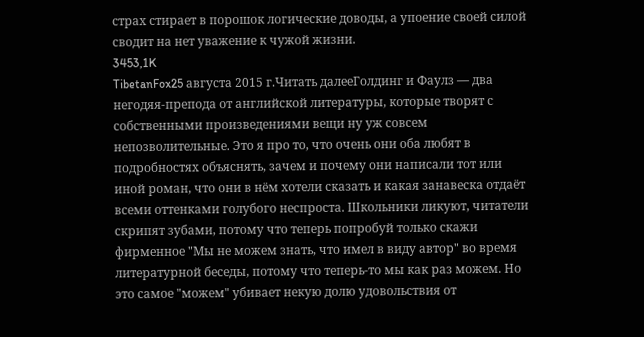страх стирает в порошок логические доводы, а упоение своей силой сводит на нет уважение к чужой жизни.
3453,1K
TibetanFox25 августа 2015 г.Читать далееГолдинг и Фаулз — два негодяя-препода от английской литературы, которые творят с собственными произведениями вещи ну уж совсем непозволительные. Это я про то, что очень они оба любят в подробностях объяснять, зачем и почему они написали тот или иной роман, что они в нём хотели сказать и какая занавеска отдаёт всеми оттенками голубого неспроста. Школьники ликуют, читатели скрипят зубами, потому что теперь попробуй только скажи фирменное "Мы не можем знать, что имел в виду автор" во время литературной беседы, потому что теперь-то мы как раз можем. Но это самое "можем" убивает некую долю удовольствия от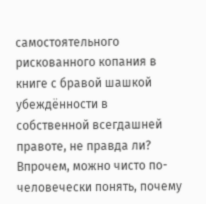самостоятельного рискованного копания в книге с бравой шашкой убеждённости в собственной всегдашней правоте, не правда ли?
Впрочем, можно чисто по-человечески понять, почему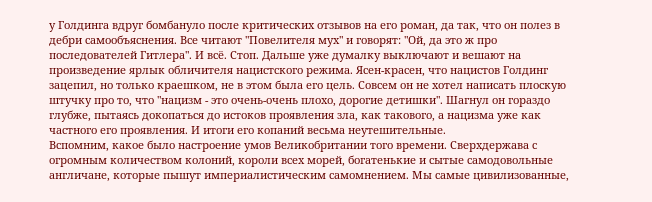у Голдинга вдруг бомбануло после критических отзывов на его роман, да так, что он полез в дебри самообъяснения. Все читают "Повелителя мух" и говорят: "Ой, да это ж про последователей Гитлера". И всё. Стоп. Дальше уже думалку выключают и вешают на произведение ярлык обличителя нацистского режима. Ясен-красен, что нацистов Голдинг зацепил, но только краешком, не в этом была его цель. Совсем он не хотел написать плоскую штучку про то, что "нацизм - это очень-очень плохо, дорогие детишки". Шагнул он гораздо глубже, пытаясь докопаться до истоков проявления зла, как такового, а нацизма уже как частного его проявления. И итоги его копаний весьма неутешительные.
Вспомним, какое было настроение умов Великобритании того времени. Сверхдержава с огромным количеством колоний, короли всех морей, богатенькие и сытые самодовольные англичане, которые пышут империалистическим самомнением. Мы самые цивилизованные,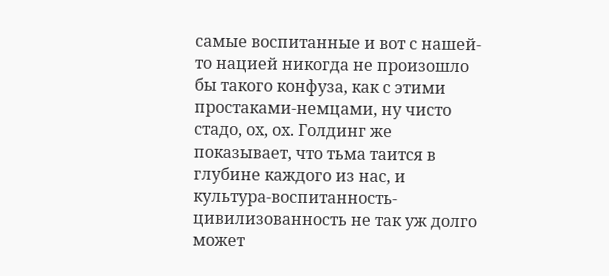самые воспитанные и вот с нашей-то нацией никогда не произошло бы такого конфуза, как с этими простаками-немцами, ну чисто стадо, ох, ох. Голдинг же показывает, что тьма таится в глубине каждого из нас, и культура-воспитанность-цивилизованность не так уж долго может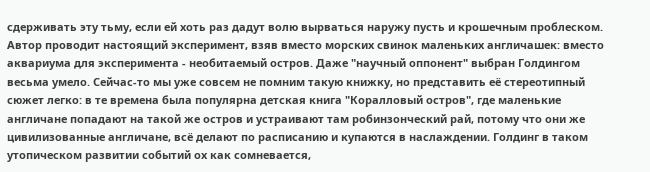сдерживать эту тьму, если ей хоть раз дадут волю вырваться наружу пусть и крошечным проблеском. Автор проводит настоящий эксперимент, взяв вместо морских свинок маленьких англичашек: вместо аквариума для эксперимента - необитаемый остров. Даже "научный оппонент" выбран Голдингом весьма умело. Сейчас-то мы уже совсем не помним такую книжку, но представить её стереотипный сюжет легко: в те времена была популярна детская книга "Коралловый остров", где маленькие англичане попадают на такой же остров и устраивают там робинзонческий рай, потому что они же цивилизованные англичане, всё делают по расписанию и купаются в наслаждении. Голдинг в таком утопическом развитии событий ох как сомневается,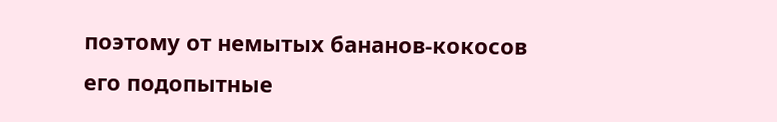поэтому от немытых бананов-кокосов его подопытные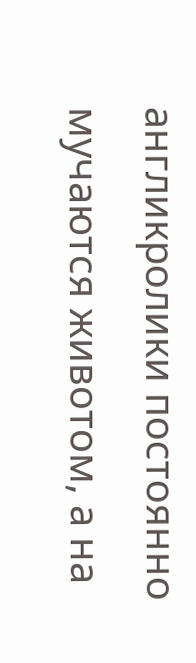англикролики постоянно мучаются животом, а на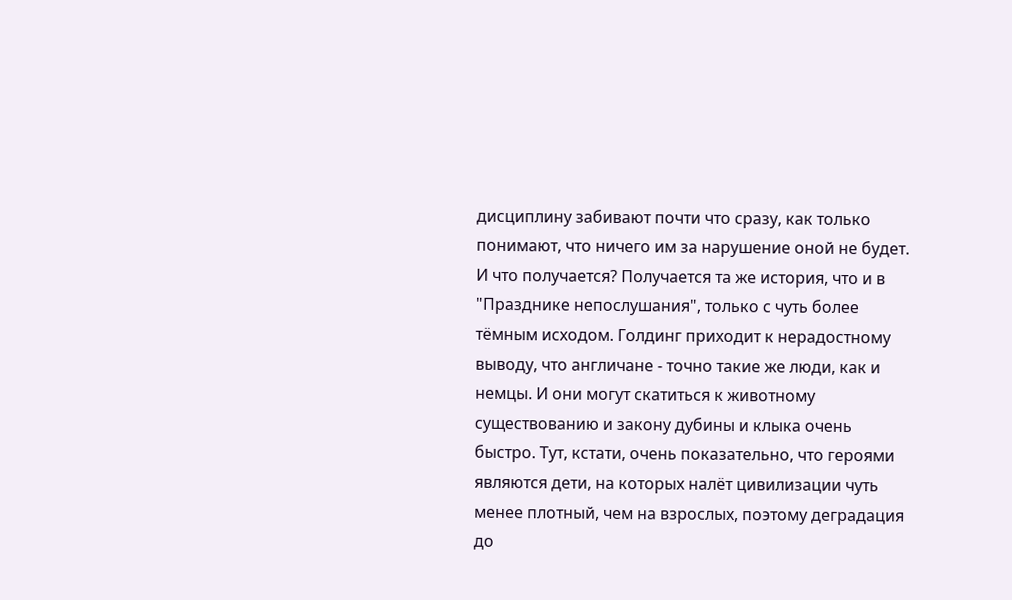дисциплину забивают почти что сразу, как только понимают, что ничего им за нарушение оной не будет.
И что получается? Получается та же история, что и в "Празднике непослушания", только с чуть более тёмным исходом. Голдинг приходит к нерадостному выводу, что англичане - точно такие же люди, как и немцы. И они могут скатиться к животному существованию и закону дубины и клыка очень быстро. Тут, кстати, очень показательно, что героями являются дети, на которых налёт цивилизации чуть менее плотный, чем на взрослых, поэтому деградация до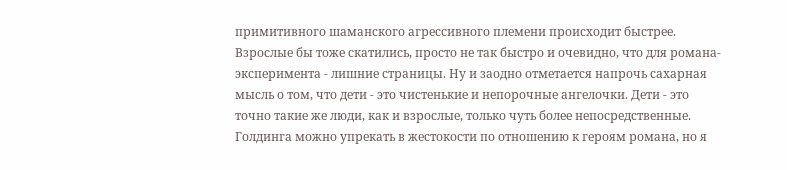примитивного шаманского агрессивного племени происходит быстрее. Взрослые бы тоже скатились, просто не так быстро и очевидно, что для романа-эксперимента - лишние страницы. Ну и заодно отметается напрочь сахарная мысль о том, что дети - это чистенькие и непорочные ангелочки. Дети - это точно такие же люди, как и взрослые, только чуть более непосредственные. Голдинга можно упрекать в жестокости по отношению к героям романа, но я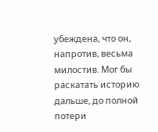убеждена, что он, напротив, весьма милостив. Мог бы раскатать историю дальше, до полной потери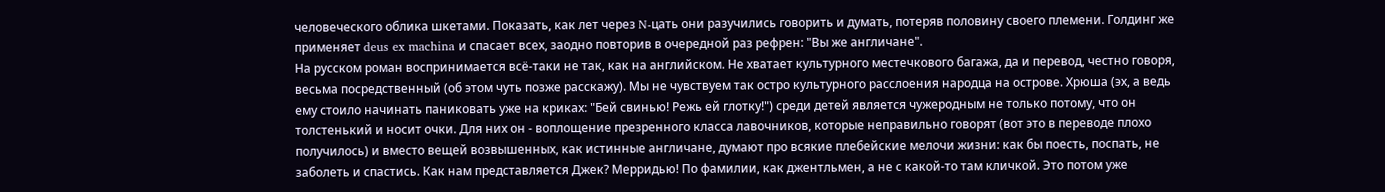человеческого облика шкетами. Показать, как лет через N-цать они разучились говорить и думать, потеряв половину своего племени. Голдинг же применяет deus ex machina и спасает всех, заодно повторив в очередной раз рефрен: "Вы же англичане".
На русском роман воспринимается всё-таки не так, как на английском. Не хватает культурного местечкового багажа, да и перевод, честно говоря, весьма посредственный (об этом чуть позже расскажу). Мы не чувствуем так остро культурного расслоения народца на острове. Хрюша (эх, а ведь ему стоило начинать паниковать уже на криках: "Бей свинью! Режь ей глотку!") среди детей является чужеродным не только потому, что он толстенький и носит очки. Для них он - воплощение презренного класса лавочников, которые неправильно говорят (вот это в переводе плохо получилось) и вместо вещей возвышенных, как истинные англичане, думают про всякие плебейские мелочи жизни: как бы поесть, поспать, не заболеть и спастись. Как нам представляется Джек? Мерридью! По фамилии, как джентльмен, а не с какой-то там кличкой. Это потом уже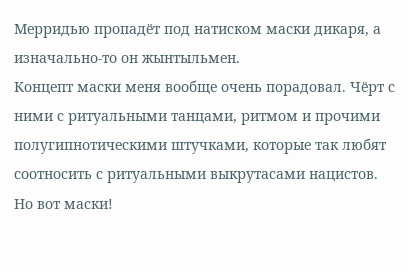Мерридью пропадёт под натиском маски дикаря, а изначально-то он жынтыльмен.
Концепт маски меня вообще очень порадовал. Чёрт с ними с ритуальными танцами, ритмом и прочими полугипнотическими штучками, которые так любят соотносить с ритуальными выкрутасами нацистов. Но вот маски!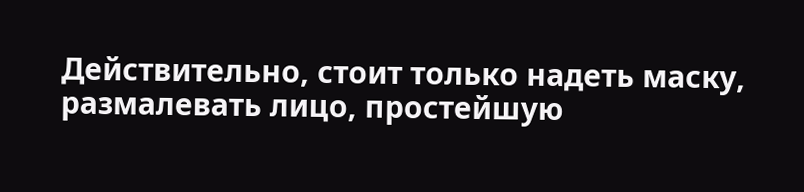Действительно, стоит только надеть маску, размалевать лицо, простейшую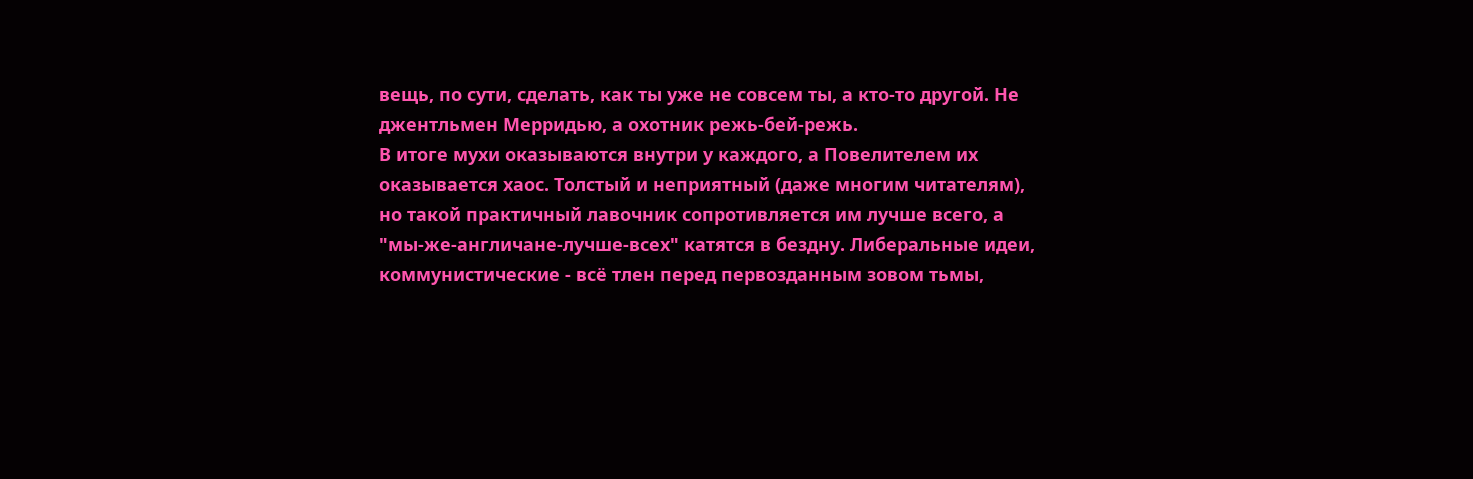вещь, по сути, сделать, как ты уже не совсем ты, а кто-то другой. Не джентльмен Мерридью, а охотник режь-бей-режь.
В итоге мухи оказываются внутри у каждого, а Повелителем их оказывается хаос. Толстый и неприятный (даже многим читателям), но такой практичный лавочник сопротивляется им лучше всего, а "мы-же-англичане-лучше-всех" катятся в бездну. Либеральные идеи, коммунистические - всё тлен перед первозданным зовом тьмы,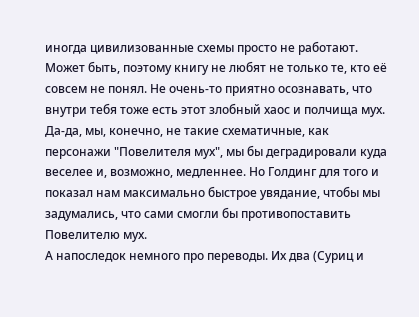иногда цивилизованные схемы просто не работают. Может быть, поэтому книгу не любят не только те, кто её совсем не понял. Не очень-то приятно осознавать, что внутри тебя тоже есть этот злобный хаос и полчища мух. Да-да, мы, конечно, не такие схематичные, как персонажи "Повелителя мух", мы бы деградировали куда веселее и, возможно, медленнее. Но Голдинг для того и показал нам максимально быстрое увядание, чтобы мы задумались, что сами смогли бы противопоставить Повелителю мух.
А напоследок немного про переводы. Их два (Суриц и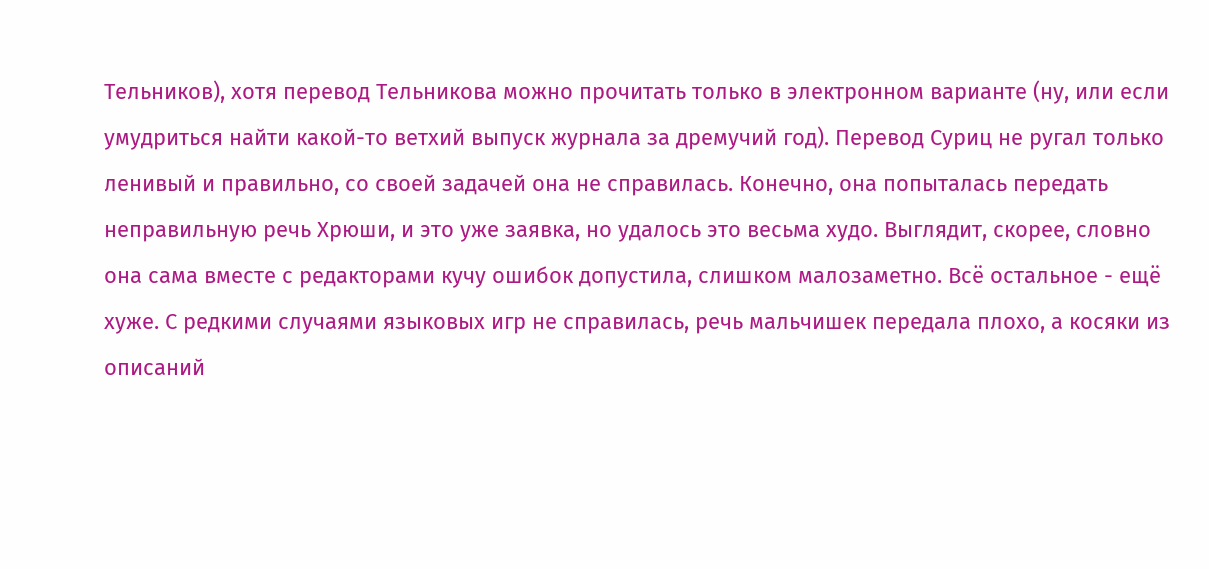Тельников), хотя перевод Тельникова можно прочитать только в электронном варианте (ну, или если умудриться найти какой-то ветхий выпуск журнала за дремучий год). Перевод Суриц не ругал только ленивый и правильно, со своей задачей она не справилась. Конечно, она попыталась передать неправильную речь Хрюши, и это уже заявка, но удалось это весьма худо. Выглядит, скорее, словно она сама вместе с редакторами кучу ошибок допустила, слишком малозаметно. Всё остальное - ещё хуже. С редкими случаями языковых игр не справилась, речь мальчишек передала плохо, а косяки из описаний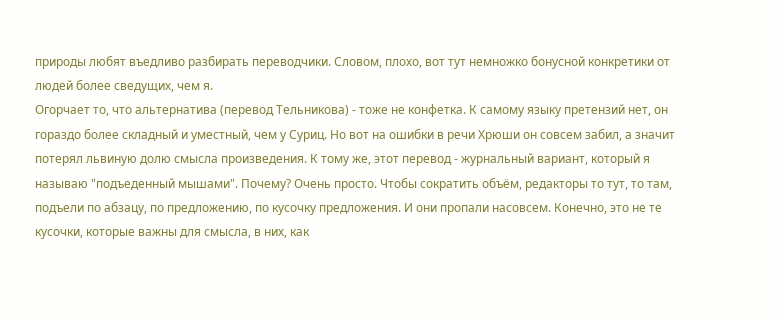природы любят въедливо разбирать переводчики. Словом, плохо, вот тут немножко бонусной конкретики от людей более сведущих, чем я.
Огорчает то, что альтернатива (перевод Тельникова) - тоже не конфетка. К самому языку претензий нет, он гораздо более складный и уместный, чем у Суриц. Но вот на ошибки в речи Хрюши он совсем забил, а значит потерял львиную долю смысла произведения. К тому же, этот перевод - журнальный вариант, который я называю "подъеденный мышами". Почему? Очень просто. Чтобы сократить объём, редакторы то тут, то там, подъели по абзацу, по предложению, по кусочку предложения. И они пропали насовсем. Конечно, это не те кусочки, которые важны для смысла, в них, как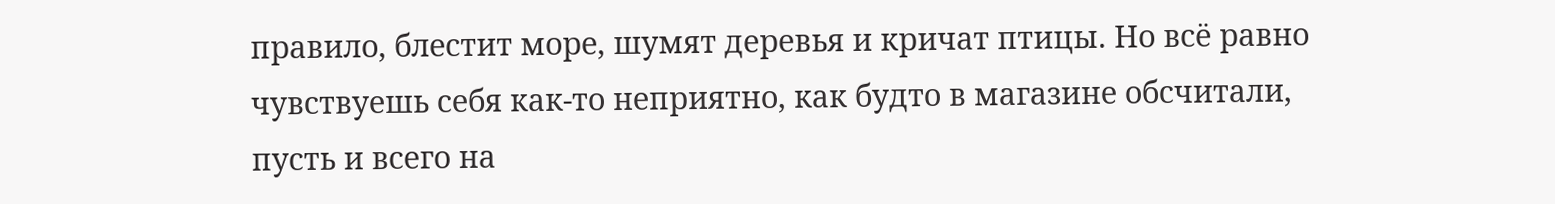правило, блестит море, шумят деревья и кричат птицы. Но всё равно чувствуешь себя как-то неприятно, как будто в магазине обсчитали, пусть и всего на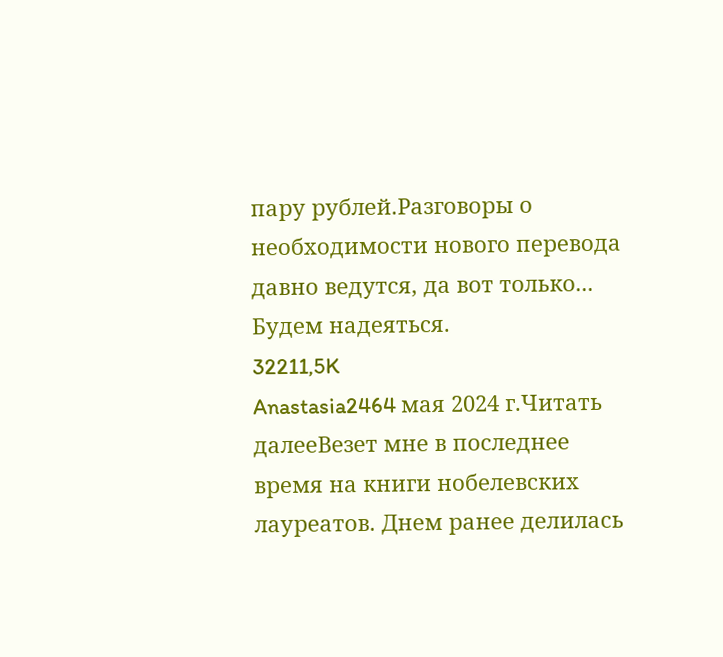пару рублей.Разговоры о необходимости нового перевода давно ведутся, да вот только... Будем надеяться.
32211,5K
Anastasia2464 мая 2024 г.Читать далееВезет мне в последнее время на книги нобелевских лауреатов. Днем ранее делилась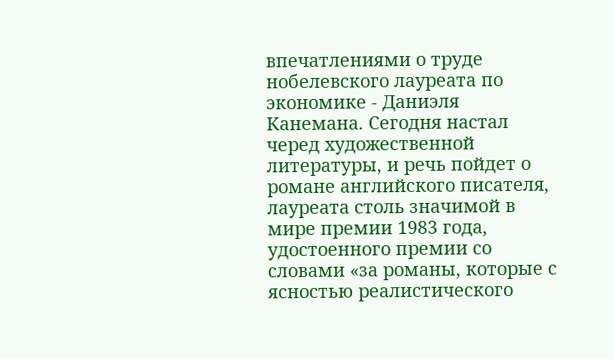впечатлениями о труде нобелевского лауреата по экономике - Даниэля Канемана. Сегодня настал черед художественной литературы, и речь пойдет о романе английского писателя, лауреата столь значимой в мире премии 1983 года, удостоенного премии со словами «за романы, которые с ясностью реалистического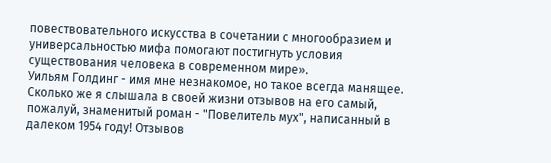повествовательного искусства в сочетании с многообразием и универсальностью мифа помогают постигнуть условия существования человека в современном мире».
Уильям Голдинг - имя мне незнакомое, но такое всегда манящее. Сколько же я слышала в своей жизни отзывов на его самый, пожалуй, знаменитый роман - "Повелитель мух", написанный в далеком 1954 году! Отзывов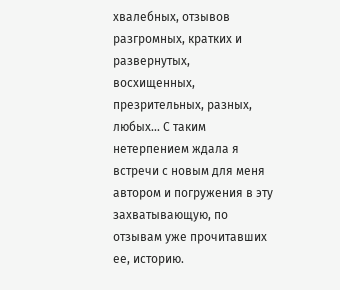хвалебных, отзывов разгромных, кратких и развернутых, восхищенных, презрительных, разных, любых... С таким нетерпением ждала я встречи с новым для меня автором и погружения в эту захватывающую, по отзывам уже прочитавших ее, историю.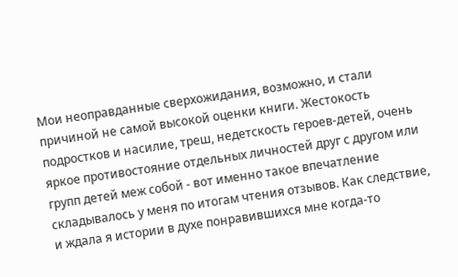Мои неоправданные сверхожидания, возможно, и стали причиной не самой высокой оценки книги. Жестокость подростков и насилие, треш, недетскость героев-детей, очень яркое противостояние отдельных личностей друг с другом или групп детей меж собой - вот именно такое впечатление складывалось у меня по итогам чтения отзывов. Как следствие, и ждала я истории в духе понравившихся мне когда-то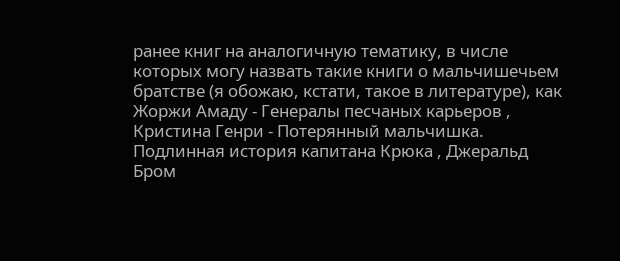ранее книг на аналогичную тематику, в числе которых могу назвать такие книги о мальчишечьем братстве (я обожаю, кстати, такое в литературе), как Жоржи Амаду - Генералы песчаных карьеров , Кристина Генри - Потерянный мальчишка. Подлинная история капитана Крюка , Джеральд Бром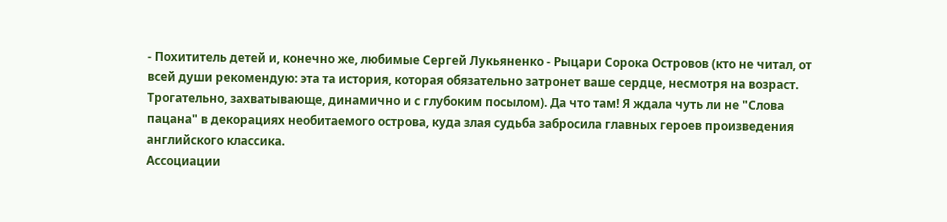- Похититель детей и, конечно же, любимые Сергей Лукьяненко - Рыцари Сорока Островов (кто не читал, от всей души рекомендую: эта та история, которая обязательно затронет ваше сердце, несмотря на возраст. Трогательно, захватывающе, динамично и с глубоким посылом). Да что там! Я ждала чуть ли не "Слова пацана" в декорациях необитаемого острова, куда злая судьба забросила главных героев произведения английского классика.
Ассоциации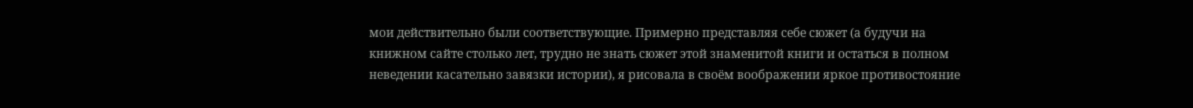мои действительно были соответствующие. Примерно представляя себе сюжет (а будучи на книжном сайте столько лет, трудно не знать сюжет этой знаменитой книги и остаться в полном неведении касательно завязки истории), я рисовала в своём воображении яркое противостояние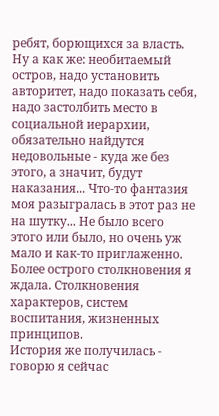ребят, борющихся за власть. Ну а как же: необитаемый остров, надо установить авторитет, надо показать себя, надо застолбить место в социальной иерархии, обязательно найдутся недовольные - куда же без этого, а значит, будут наказания... Что-то фантазия моя разыгралась в этот раз не на шутку... Не было всего этого или было, но очень уж мало и как-то приглаженно. Более острого столкновения я ждала. Столкновения характеров, систем воспитания, жизненных принципов.
История же получилась - говорю я сейчас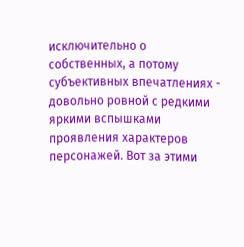исключительно о собственных, а потому субъективных впечатлениях - довольно ровной с редкими яркими вспышками проявления характеров персонажей. Вот за этими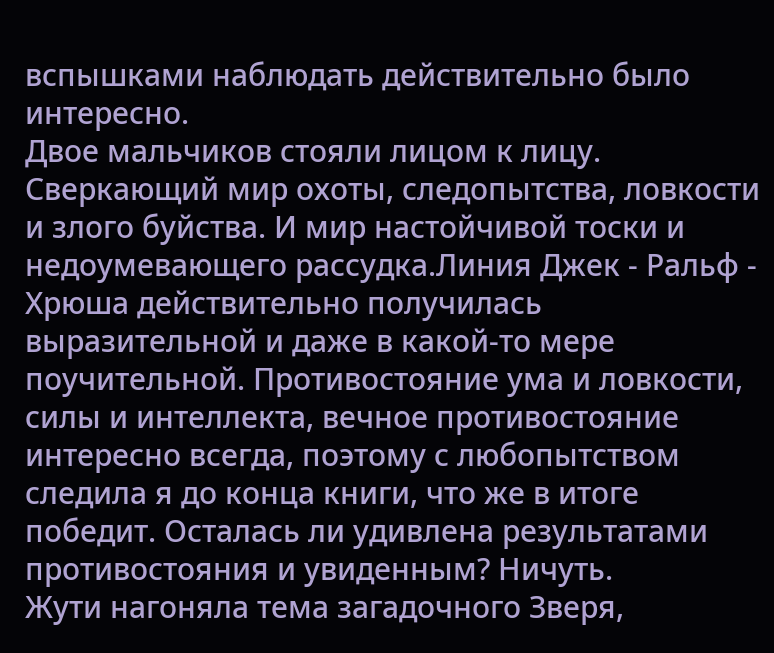вспышками наблюдать действительно было интересно.
Двое мальчиков стояли лицом к лицу. Сверкающий мир охоты, следопытства, ловкости и злого буйства. И мир настойчивой тоски и недоумевающего рассудка.Линия Джек - Ральф - Хрюша действительно получилась выразительной и даже в какой-то мере поучительной. Противостояние ума и ловкости, силы и интеллекта, вечное противостояние интересно всегда, поэтому с любопытством следила я до конца книги, что же в итоге победит. Осталась ли удивлена результатами противостояния и увиденным? Ничуть.
Жути нагоняла тема загадочного Зверя,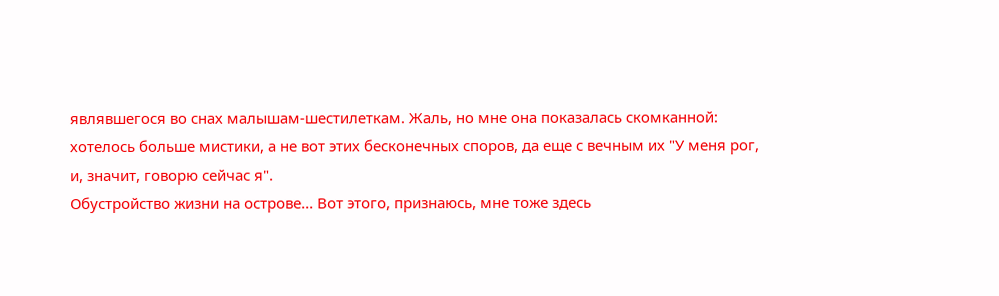являвшегося во снах малышам-шестилеткам. Жаль, но мне она показалась скомканной: хотелось больше мистики, а не вот этих бесконечных споров, да еще с вечным их "У меня рог, и, значит, говорю сейчас я".
Обустройство жизни на острове... Вот этого, признаюсь, мне тоже здесь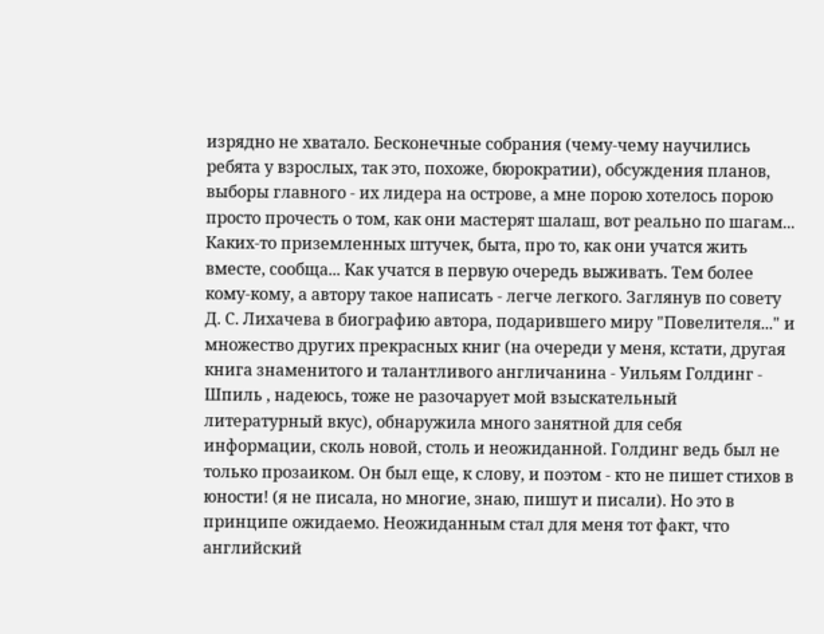изрядно не хватало. Бесконечные собрания (чему-чему научились ребята у взрослых, так это, похоже, бюрократии), обсуждения планов, выборы главного - их лидера на острове, а мне порою хотелось порою просто прочесть о том, как они мастерят шалаш, вот реально по шагам... Каких-то приземленных штучек, быта, про то, как они учатся жить вместе, сообща... Как учатся в первую очередь выживать. Тем более кому-кому, а автору такое написать - легче легкого. Заглянув по совету Д. С. Лихачева в биографию автора, подарившего миру "Повелителя..." и множество других прекрасных книг (на очереди у меня, кстати, другая книга знаменитого и талантливого англичанина - Уильям Голдинг - Шпиль , надеюсь, тоже не разочарует мой взыскательный литературный вкус), обнаружила много занятной для себя информации, сколь новой, столь и неожиданной. Голдинг ведь был не только прозаиком. Он был еще, к слову, и поэтом - кто не пишет стихов в юности! (я не писала, но многие, знаю, пишут и писали). Но это в принципе ожидаемо. Неожиданным стал для меня тот факт, что английский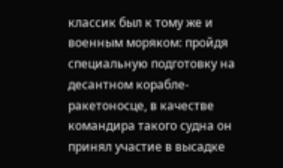классик был к тому же и военным моряком: пройдя специальную подготовку на десантном корабле-ракетоносце, в качестве командира такого судна он принял участие в высадке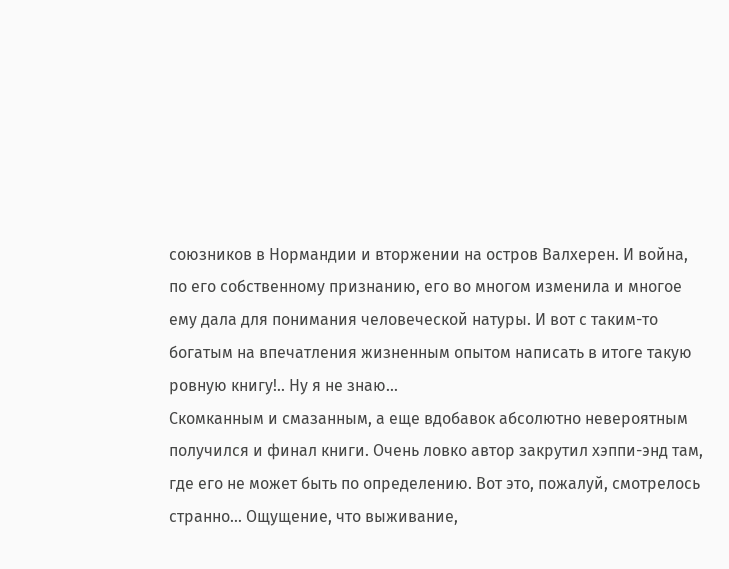союзников в Нормандии и вторжении на остров Валхерен. И война, по его собственному признанию, его во многом изменила и многое ему дала для понимания человеческой натуры. И вот с таким-то богатым на впечатления жизненным опытом написать в итоге такую ровную книгу!.. Ну я не знаю...
Скомканным и смазанным, а еще вдобавок абсолютно невероятным получился и финал книги. Очень ловко автор закрутил хэппи-энд там, где его не может быть по определению. Вот это, пожалуй, смотрелось странно... Ощущение, что выживание,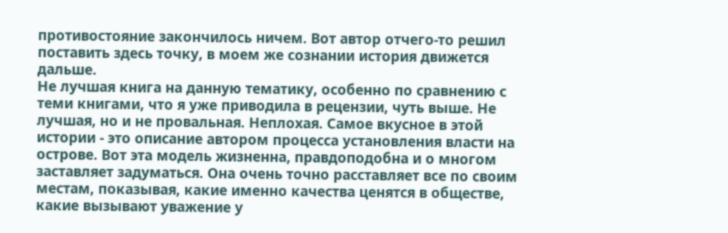противостояние закончилось ничем. Вот автор отчего-то решил поставить здесь точку, в моем же сознании история движется дальше.
Не лучшая книга на данную тематику, особенно по сравнению с теми книгами, что я уже приводила в рецензии, чуть выше. Не лучшая, но и не провальная. Неплохая. Самое вкусное в этой истории - это описание автором процесса установления власти на острове. Вот эта модель жизненна, правдоподобна и о многом заставляет задуматься. Она очень точно расставляет все по своим местам, показывая, какие именно качества ценятся в обществе, какие вызывают уважение у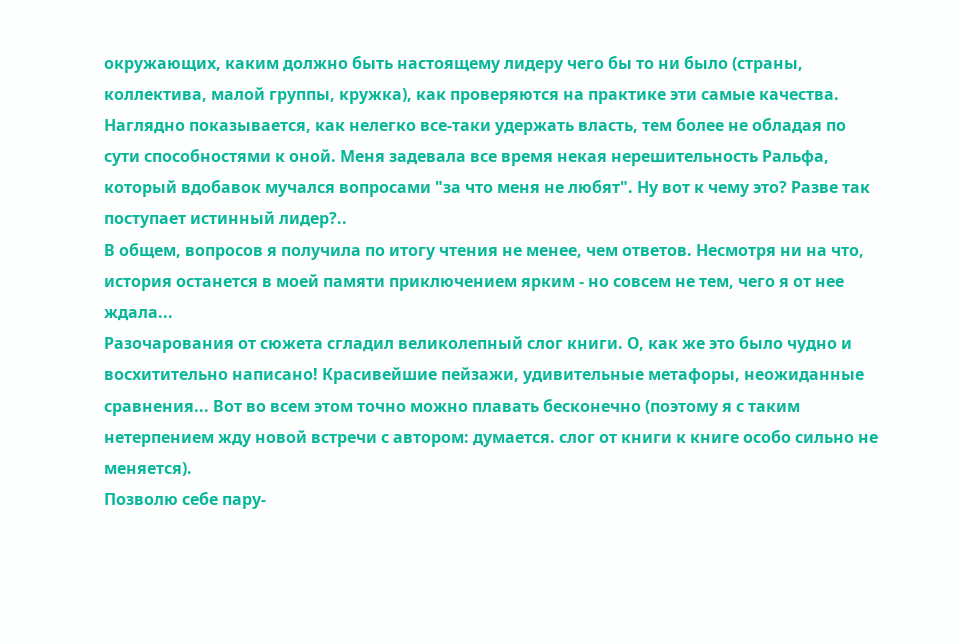окружающих, каким должно быть настоящему лидеру чего бы то ни было (страны, коллектива, малой группы, кружка), как проверяются на практике эти самые качества. Наглядно показывается, как нелегко все-таки удержать власть, тем более не обладая по сути способностями к оной. Меня задевала все время некая нерешительность Ральфа, который вдобавок мучался вопросами "за что меня не любят". Ну вот к чему это? Разве так поступает истинный лидер?..
В общем, вопросов я получила по итогу чтения не менее, чем ответов. Несмотря ни на что, история останется в моей памяти приключением ярким - но совсем не тем, чего я от нее ждала...
Разочарования от сюжета сгладил великолепный слог книги. О, как же это было чудно и восхитительно написано! Красивейшие пейзажи, удивительные метафоры, неожиданные сравнения... Вот во всем этом точно можно плавать бесконечно (поэтому я с таким нетерпением жду новой встречи с автором: думается. слог от книги к книге особо сильно не меняется).
Позволю себе пару-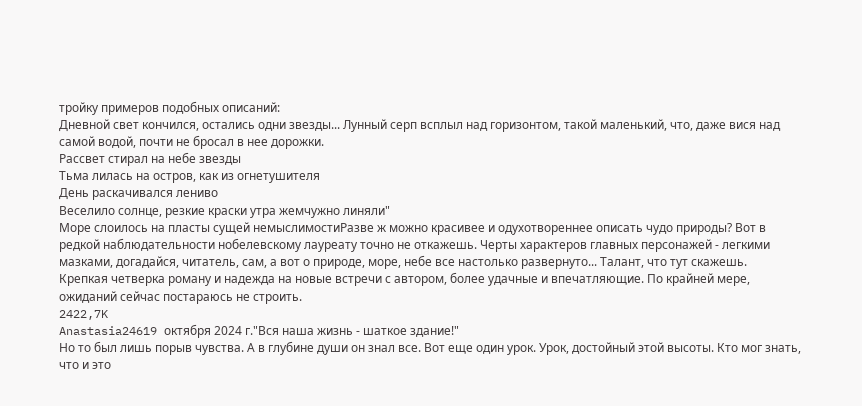тройку примеров подобных описаний:
Дневной свет кончился, остались одни звезды... Лунный серп всплыл над горизонтом, такой маленький, что, даже вися над самой водой, почти не бросал в нее дорожки.
Рассвет стирал на небе звезды
Тьма лилась на остров, как из огнетушителя
День раскачивался лениво
Веселило солнце, резкие краски утра жемчужно линяли"
Море слоилось на пласты сущей немыслимостиРазве ж можно красивее и одухотвореннее описать чудо природы? Вот в редкой наблюдательности нобелевскому лауреату точно не откажешь. Черты характеров главных персонажей - легкими мазками, догадайся, читатель, сам, а вот о природе, море, небе все настолько развернуто... Талант, что тут скажешь.
Крепкая четверка роману и надежда на новые встречи с автором, более удачные и впечатляющие. По крайней мере, ожиданий сейчас постараюсь не строить.
2422,7K
Anastasia24619 октября 2024 г."Вся наша жизнь - шаткое здание!"
Но то был лишь порыв чувства. А в глубине души он знал все. Вот еще один урок. Урок, достойный этой высоты. Кто мог знать, что и это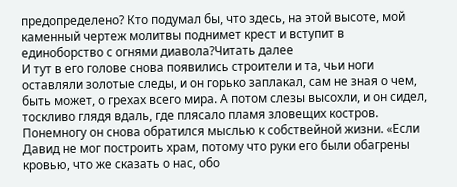предопределено? Кто подумал бы, что здесь, на этой высоте, мой каменный чертеж молитвы поднимет крест и вступит в единоборство с огнями диавола?Читать далее
И тут в его голове снова появились строители и та, чьи ноги оставляли золотые следы, и он горько заплакал, сам не зная о чем, быть может, о грехах всего мира. А потом слезы высохли, и он сидел, тоскливо глядя вдаль, где плясало пламя зловещих костров.
Понемногу он снова обратился мыслью к собствейной жизни. «Если Давид не мог построить храм, потому что руки его были обагрены кровью, что же сказать о нас, обо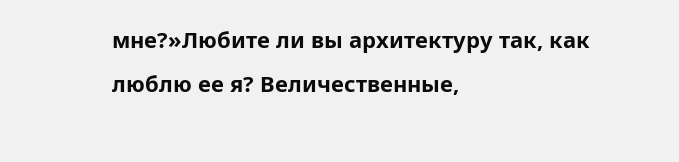мне?»Любите ли вы архитектуру так, как люблю ее я? Величественные,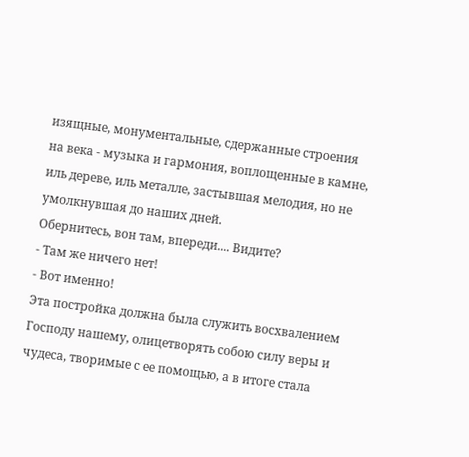изящные, монументальные, сдержанные строения на века - музыка и гармония, воплощенные в камне, иль дереве, иль металле, застывшая мелодия, но не умолкнувшая до наших дней.
Обернитесь, вон там, впереди.... Видите?
- Там же ничего нет!
- Вот именно!
Эта постройка должна была служить восхвалением Господу нашему, олицетворять собою силу веры и чудеса, творимые с ее помощью, а в итоге стала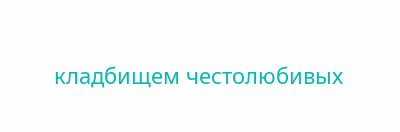кладбищем честолюбивых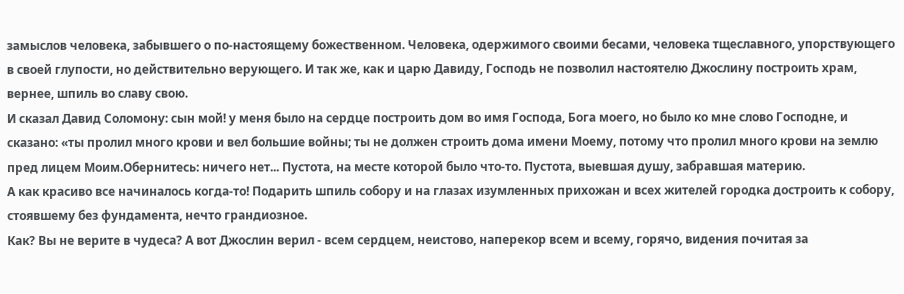замыслов человека, забывшего о по-настоящему божественном. Человека, одержимого своими бесами, человека тщеславного, упорствующего в своей глупости, но действительно верующего. И так же, как и царю Давиду, Господь не позволил настоятелю Джослину построить храм, вернее, шпиль во славу свою.
И сказал Давид Соломону: сын мой! у меня было на сердце построить дом во имя Господа, Бога моего, но было ко мне слово Господне, и сказано: «ты пролил много крови и вел большие войны; ты не должен строить дома имени Моему, потому что пролил много крови на землю пред лицем Моим.Обернитесь: ничего нет... Пустота, на месте которой было что-то. Пустота, выевшая душу, забравшая материю.
А как красиво все начиналось когда-то! Подарить шпиль собору и на глазах изумленных прихожан и всех жителей городка достроить к собору, стоявшему без фундамента, нечто грандиозное.
Как? Вы не верите в чудеса? А вот Джослин верил - всем сердцем, неистово, наперекор всем и всему, горячо, видения почитая за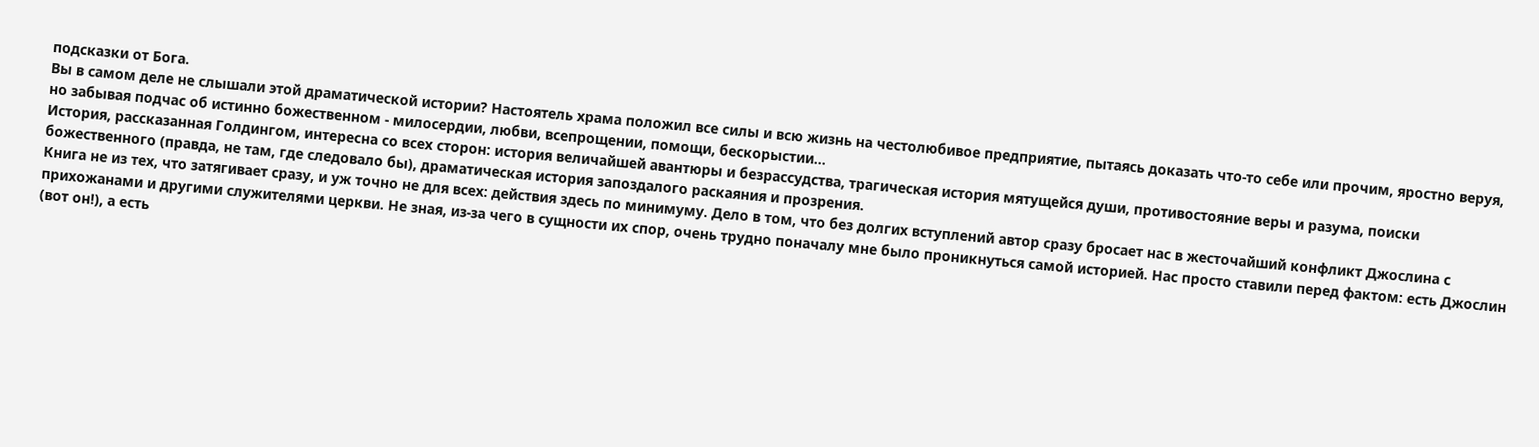подсказки от Бога.
Вы в самом деле не слышали этой драматической истории? Настоятель храма положил все силы и всю жизнь на честолюбивое предприятие, пытаясь доказать что-то себе или прочим, яростно веруя, но забывая подчас об истинно божественном - милосердии, любви, всепрощении, помощи, бескорыстии...
История, рассказанная Голдингом, интересна со всех сторон: история величайшей авантюры и безрассудства, трагическая история мятущейся души, противостояние веры и разума, поиски божественного (правда, не там, где следовало бы), драматическая история запоздалого раскаяния и прозрения.
Книга не из тех, что затягивает сразу, и уж точно не для всех: действия здесь по минимуму. Дело в том, что без долгих вступлений автор сразу бросает нас в жесточайший конфликт Джослина с прихожанами и другими служителями церкви. Не зная, из-за чего в сущности их спор, очень трудно поначалу мне было проникнуться самой историей. Нас просто ставили перед фактом: есть Джослин (вот он!), а есть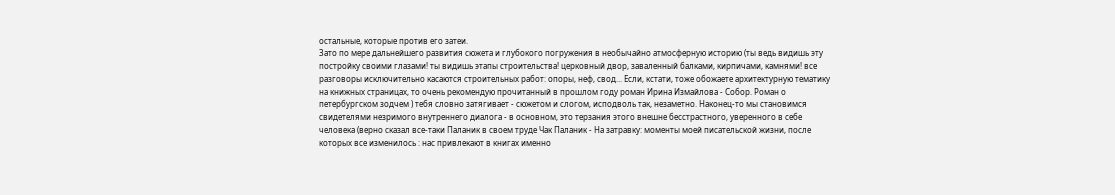остальные, которые против его затеи.
Зато по мере дальнейшего развития сюжета и глубокого погружения в необычайно атмосферную историю (ты ведь видишь эту постройку своими глазами! ты видишь этапы строительства! церковный двор, заваленный балками, кирпичами, камнями! все разговоры исключительно касаются строительных работ: опоры, неф, свод... Если, кстати, тоже обожаете архитектурную тематику на книжных страницах, то очень рекомендую прочитанный в прошлом году роман Ирина Измайлова - Собор. Роман о петербургском зодчем ) тебя словно затягивает - сюжетом и слогом, исподволь так, незаметно. Наконец-то мы становимся свидетелями незримого внутреннего диалога - в основном, это терзания этого внешне бесстрастного, уверенного в себе человека (верно сказал все-таки Паланик в своем труде Чак Паланик - На затравку: моменты моей писательской жизни, после которых все изменилось : нас привлекают в книгах именно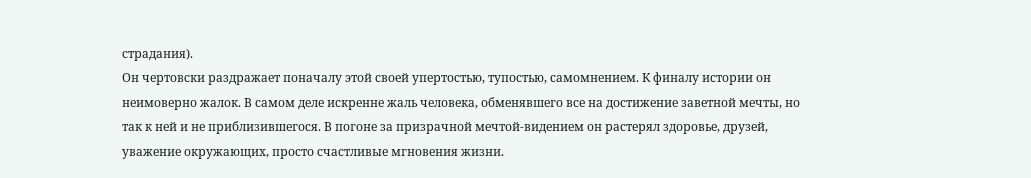страдания).
Он чертовски раздражает поначалу этой своей упертостью, тупостью, самомнением. К финалу истории он неимоверно жалок. В самом деле искренне жаль человека, обменявшего все на достижение заветной мечты, но так к ней и не приблизившегося. В погоне за призрачной мечтой-видением он растерял здоровье, друзей, уважение окружающих, просто счастливые мгновения жизни.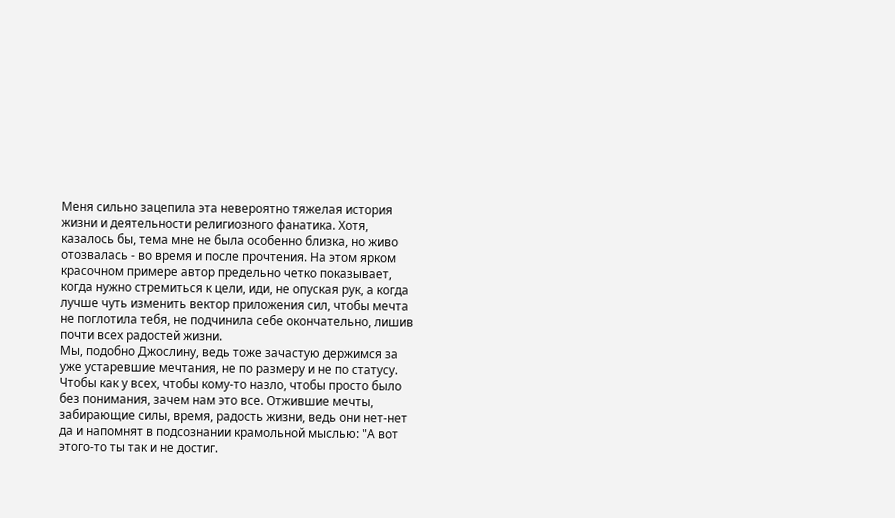Меня сильно зацепила эта невероятно тяжелая история жизни и деятельности религиозного фанатика. Хотя, казалось бы, тема мне не была особенно близка, но живо отозвалась - во время и после прочтения. На этом ярком красочном примере автор предельно четко показывает, когда нужно стремиться к цели, иди, не опуская рук, а когда лучше чуть изменить вектор приложения сил, чтобы мечта не поглотила тебя, не подчинила себе окончательно, лишив почти всех радостей жизни.
Мы, подобно Джослину, ведь тоже зачастую держимся за уже устаревшие мечтания, не по размеру и не по статусу. Чтобы как у всех, чтобы кому-то назло, чтобы просто было без понимания, зачем нам это все. Отжившие мечты, забирающие силы, время, радость жизни, ведь они нет-нет да и напомнят в подсознании крамольной мыслью: "А вот этого-то ты так и не достиг.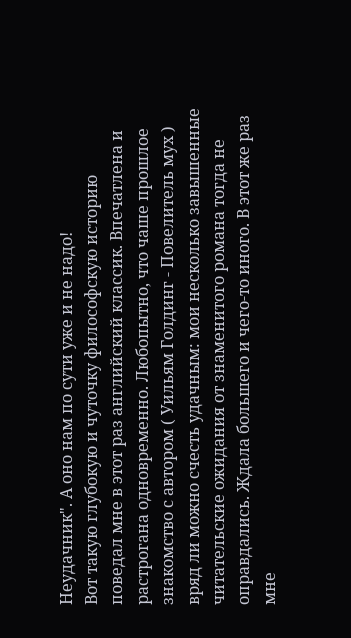Неудачник". А оно нам по сути уже и не надо!
Вот такую глубокую и чуточку философскую историю поведал мне в этот раз английский классик. Впечатлена и растрогана одновременно. Любопытно, что чаше прошлое знакомство с автором ( Уильям Голдинг - Повелитель мух ) вряд ли можно счесть удачным: мои несколько завышенные читательские ожидания от знаменитого романа тогда не оправдались. Ждала большего и чего-то иного. В этот же раз мне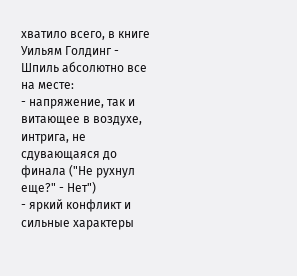хватило всего, в книге Уильям Голдинг - Шпиль абсолютно все на месте:
- напряжение, так и витающее в воздухе, интрига, не сдувающаяся до финала ("Не рухнул еще?" - Нет")
- яркий конфликт и сильные характеры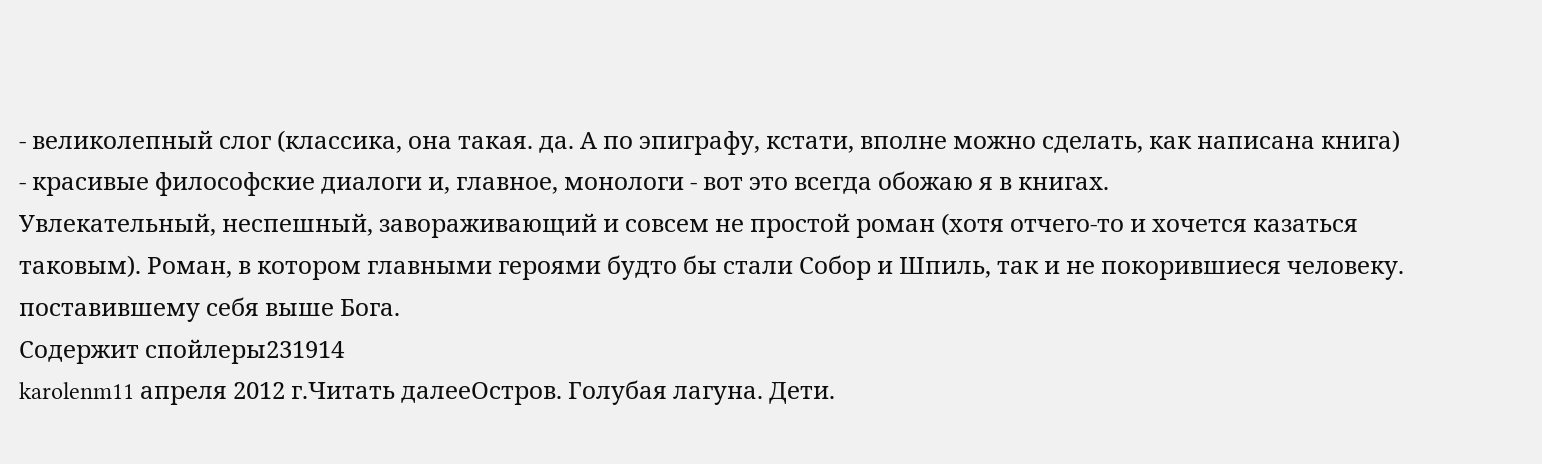- великолепный слог (классика, она такая. да. А по эпиграфу, кстати, вполне можно сделать, как написана книга)
- красивые философские диалоги и, главное, монологи - вот это всегда обожаю я в книгах.
Увлекательный, неспешный, завораживающий и совсем не простой роман (хотя отчего-то и хочется казаться таковым). Роман, в котором главными героями будто бы стали Собор и Шпиль, так и не покорившиеся человеку. поставившему себя выше Бога.
Содержит спойлеры231914
karolenm11 апреля 2012 г.Читать далееОстров. Голубая лагуна. Дети.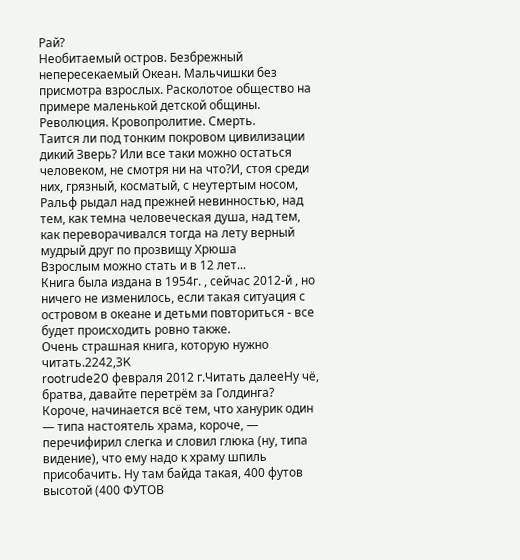Рай?
Необитаемый остров. Безбрежный непересекаемый Океан. Мальчишки без присмотра взрослых. Расколотое общество на примере маленькой детской общины. Революция. Кровопролитие. Смерть.
Таится ли под тонким покровом цивилизации дикий Зверь? Или все таки можно остаться человеком, не смотря ни на что?И, стоя среди них, грязный, косматый, с неутертым носом, Ральф рыдал над прежней невинностью, над тем, как темна человеческая душа, над тем, как переворачивался тогда на лету верный мудрый друг по прозвищу Хрюша
Взрослым можно стать и в 12 лет...
Книга была издана в 1954г. , сейчас 2012-й , но ничего не изменилось, если такая ситуация с островом в океане и детьми повториться - все будет происходить ровно также.
Очень страшная книга, которую нужно читать.2242,3K
rootrude20 февраля 2012 г.Читать далееНу чё, братва, давайте перетрём за Голдинга?
Короче, начинается всё тем, что ханурик один — типа настоятель храма, короче, — перечифирил слегка и словил глюка (ну, типа видение), что ему надо к храму шпиль присобачить. Ну там байда такая, 400 футов высотой (400 ФУТОВ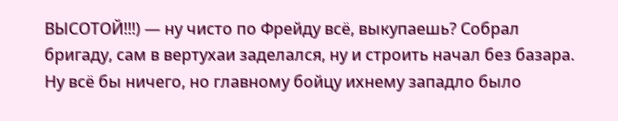ВЫСОТОЙ!!!) — ну чисто по Фрейду всё, выкупаешь? Собрал бригаду, сам в вертухаи заделался, ну и строить начал без базара. Ну всё бы ничего, но главному бойцу ихнему западло было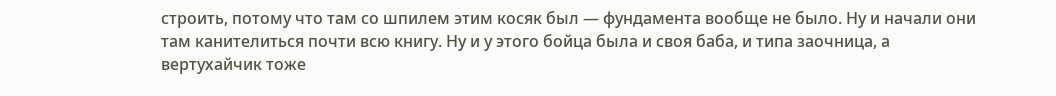строить, потому что там со шпилем этим косяк был — фундамента вообще не было. Ну и начали они там канителиться почти всю книгу. Ну и у этого бойца была и своя баба, и типа заочница, а вертухайчик тоже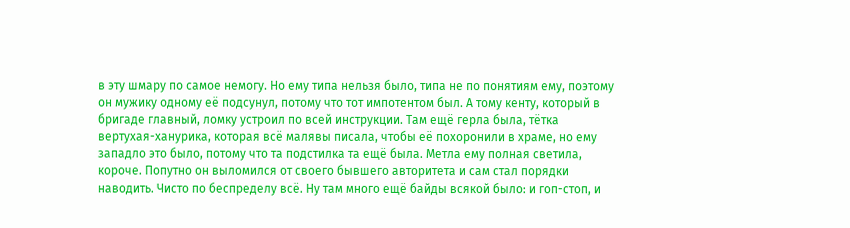в эту шмару по самое немогу. Но ему типа нельзя было, типа не по понятиям ему, поэтому он мужику одному её подсунул, потому что тот импотентом был. А тому кенту, который в бригаде главный, ломку устроил по всей инструкции. Там ещё герла была, тётка вертухая-ханурика, которая всё малявы писала, чтобы её похоронили в храме, но ему западло это было, потому что та подстилка та ещё была. Метла ему полная светила, короче. Попутно он выломился от своего бывшего авторитета и сам стал порядки наводить. Чисто по беспределу всё. Ну там много ещё байды всякой было: и гоп-стоп, и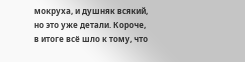мокруха, и душняк всякий, но это уже детали. Короче, в итоге всё шло к тому, что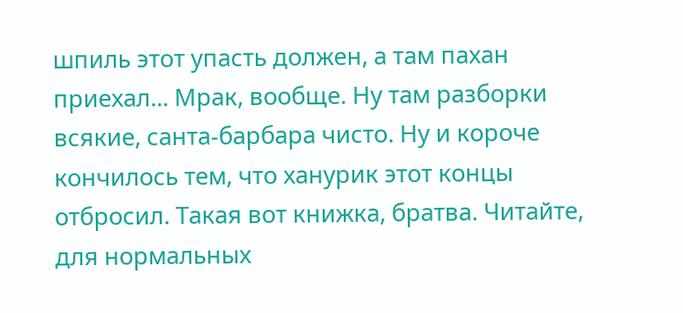шпиль этот упасть должен, а там пахан приехал... Мрак, вообще. Ну там разборки всякие, санта-барбара чисто. Ну и короче кончилось тем, что ханурик этот концы отбросил. Такая вот книжка, братва. Читайте, для нормальных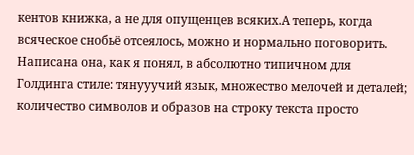кентов книжка, а не для опущенцев всяких.А теперь, когда всяческое снобьё отсеялось, можно и нормально поговорить.
Написана она, как я понял, в абсолютно типичном для Голдинга стиле: тянууучий язык, множество мелочей и деталей; количество символов и образов на строку текста просто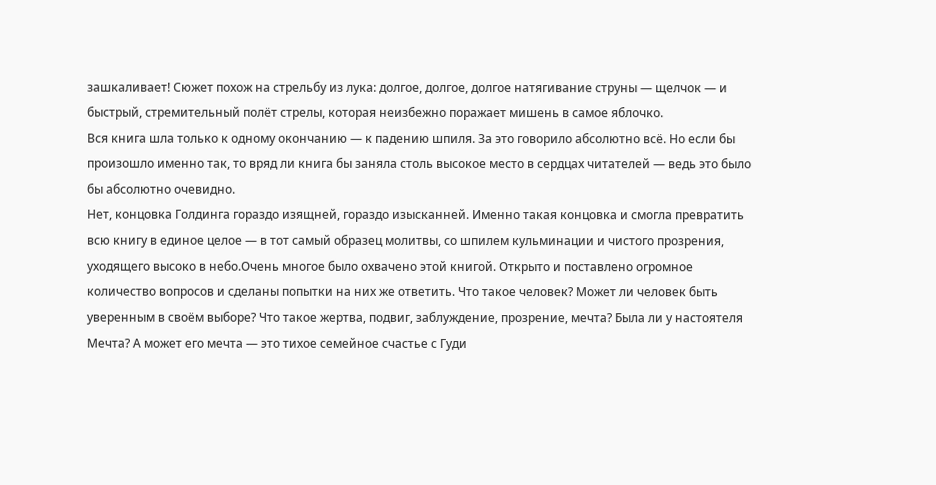зашкаливает! Сюжет похож на стрельбу из лука: долгое, долгое, долгое натягивание струны — щелчок — и быстрый, стремительный полёт стрелы, которая неизбежно поражает мишень в самое яблочко.
Вся книга шла только к одному окончанию — к падению шпиля. За это говорило абсолютно всё. Но если бы произошло именно так, то вряд ли книга бы заняла столь высокое место в сердцах читателей — ведь это было бы абсолютно очевидно.
Нет, концовка Голдинга гораздо изящней, гораздо изысканней. Именно такая концовка и смогла превратить всю книгу в единое целое — в тот самый образец молитвы, со шпилем кульминации и чистого прозрения, уходящего высоко в небо.Очень многое было охвачено этой книгой. Открыто и поставлено огромное количество вопросов и сделаны попытки на них же ответить. Что такое человек? Может ли человек быть уверенным в своём выборе? Что такое жертва, подвиг, заблуждение, прозрение, мечта? Была ли у настоятеля Мечта? А может его мечта — это тихое семейное счастье с Гуди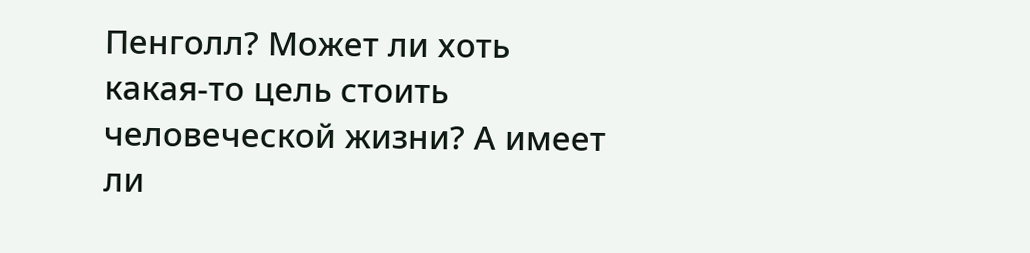Пенголл? Может ли хоть какая-то цель стоить человеческой жизни? А имеет ли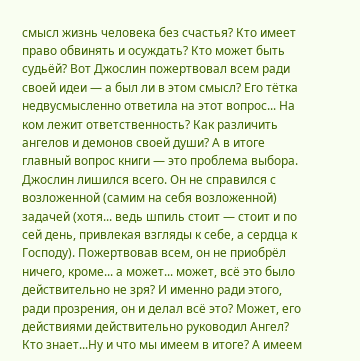смысл жизнь человека без счастья? Кто имеет право обвинять и осуждать? Кто может быть судьёй? Вот Джослин пожертвовал всем ради своей идеи — а был ли в этом смысл? Его тётка недвусмысленно ответила на этот вопрос... На ком лежит ответственность? Как различить ангелов и демонов своей души? А в итоге главный вопрос книги — это проблема выбора.
Джослин лишился всего. Он не справился с возложенной (самим на себя возложенной) задачей (хотя... ведь шпиль стоит — стоит и по сей день, привлекая взгляды к себе, а сердца к Господу). Пожертвовав всем, он не приобрёл ничего, кроме... а может... может, всё это было действительно не зря? И именно ради этого, ради прозрения, он и делал всё это? Может, его действиями действительно руководил Ангел?
Кто знает...Ну и что мы имеем в итоге? А имеем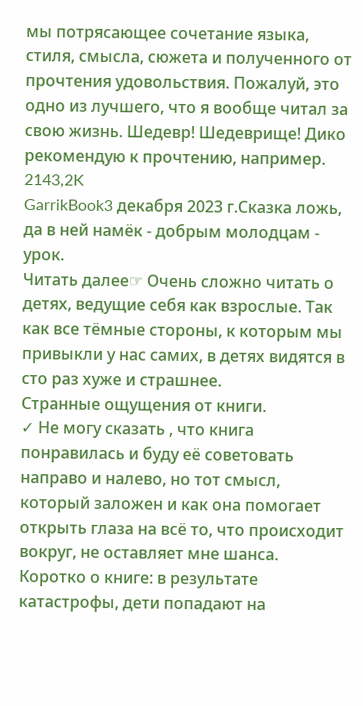мы потрясающее сочетание языка, стиля, смысла, сюжета и полученного от прочтения удовольствия. Пожалуй, это одно из лучшего, что я вообще читал за свою жизнь. Шедевр! Шедеврище! Дико рекомендую к прочтению, например.
2143,2K
GarrikBook3 декабря 2023 г.Сказка ложь, да в ней намёк - добрым молодцам - урок.
Читать далее☞ Очень сложно читать о детях, ведущие себя как взрослые. Так как все тёмные стороны, к которым мы привыкли у нас самих, в детях видятся в сто раз хуже и страшнее.
Странные ощущения от книги.
✓ Не могу сказать , что книга понравилась и буду её советовать направо и налево, но тот смысл, который заложен и как она помогает открыть глаза на всё то, что происходит вокруг, не оставляет мне шанса.
Коротко о книге: в результате катастрофы, дети попадают на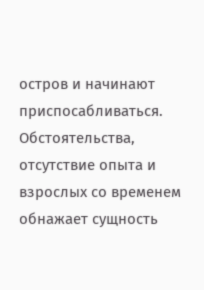остров и начинают приспосабливаться. Обстоятельства, отсутствие опыта и взрослых со временем обнажает сущность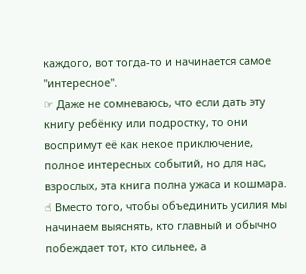каждого, вот тогда-то и начинается самое "интересное".
☞ Даже не сомневаюсь, что если дать эту книгу ребёнку или подростку, то они воспримут её как некое приключение, полное интересных событий, но для нас, взрослых, эта книга полна ужаса и кошмара.
☝ Вместо того, чтобы объединить усилия мы начинаем выяснять, кто главный и обычно побеждает тот, кто сильнее, а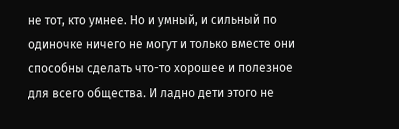не тот, кто умнее. Но и умный, и сильный по одиночке ничего не могут и только вместе они способны сделать что-то хорошее и полезное для всего общества. И ладно дети этого не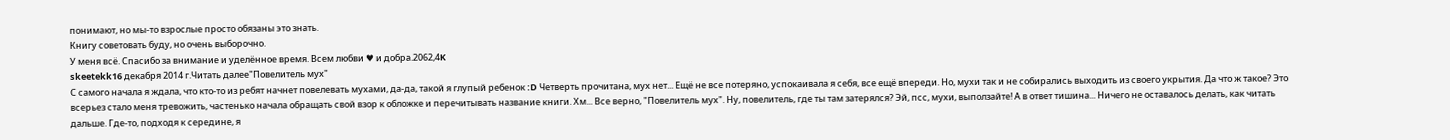понимают, но мы-то взрослые просто обязаны это знать.
Книгу советовать буду, но очень выборочно.
У меня всё. Спасибо за внимание и уделённое время. Всем любви ♥ и добра.2062,4K
skeetekk16 декабря 2014 г.Читать далее"Повелитель мух"
С самого начала я ждала, что кто-то из ребят начнет повелевать мухами, да-да, такой я глупый ребенок :D Четверть прочитана, мух нет... Ещё не все потеряно, успокаивала я себя, все ещё впереди. Но, мухи так и не собирались выходить из своего укрытия. Да что ж такое? Это всерьез стало меня тревожить, частенько начала обращать свой взор к обложке и перечитывать название книги. Хм... Все верно, "Повелитель мух". Ну, повелитель, где ты там затерялся? Эй, псс, мухи, выползайте! А в ответ тишина... Ничего не оставалось делать, как читать дальше. Где-то, подходя к середине, я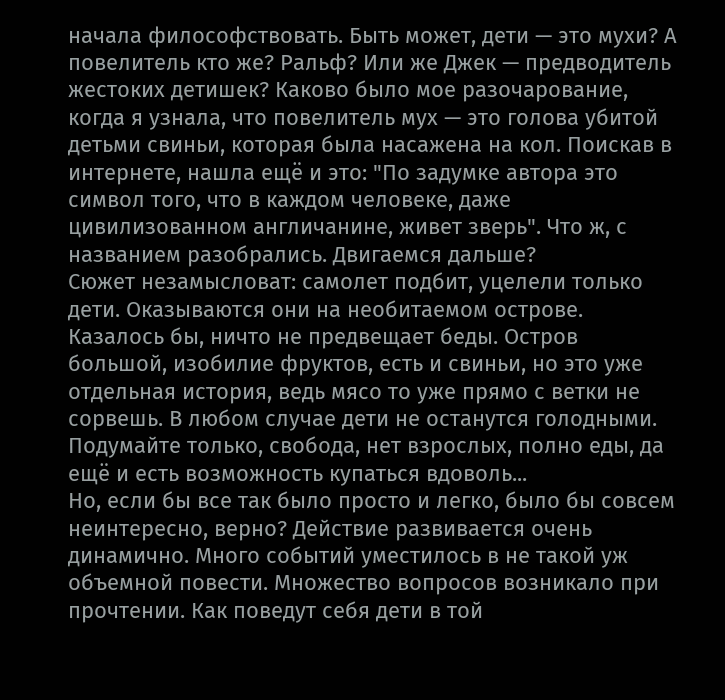начала философствовать. Быть может, дети — это мухи? А повелитель кто же? Ральф? Или же Джек — предводитель жестоких детишек? Каково было мое разочарование, когда я узнала, что повелитель мух — это голова убитой детьми свиньи, которая была насажена на кол. Поискав в интернете, нашла ещё и это: "По задумке автора это символ того, что в каждом человеке, даже цивилизованном англичанине, живет зверь". Что ж, с названием разобрались. Двигаемся дальше?
Сюжет незамысловат: самолет подбит, уцелели только дети. Оказываются они на необитаемом острове. Казалось бы, ничто не предвещает беды. Остров большой, изобилие фруктов, есть и свиньи, но это уже отдельная история, ведь мясо то уже прямо с ветки не сорвешь. В любом случае дети не останутся голодными. Подумайте только, свобода, нет взрослых, полно еды, да ещё и есть возможность купаться вдоволь...
Но, если бы все так было просто и легко, было бы совсем неинтересно, верно? Действие развивается очень динамично. Много событий уместилось в не такой уж объемной повести. Множество вопросов возникало при прочтении. Как поведут себя дети в той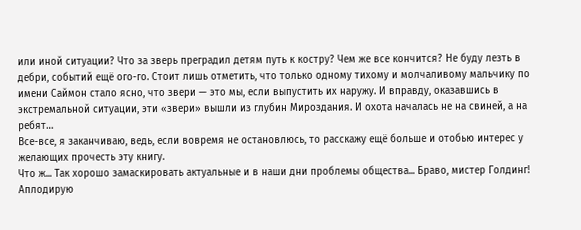или иной ситуации? Что за зверь преградил детям путь к костру? Чем же все кончится? Не буду лезть в дебри, событий ещё ого-го. Стоит лишь отметить, что только одному тихому и молчаливому мальчику по имени Саймон стало ясно, что звери — это мы, если выпустить их наружу. И вправду, оказавшись в экстремальной ситуации, эти «звери» вышли из глубин Мироздания. И охота началась не на свиней, а на ребят…
Все-все, я заканчиваю, ведь, если вовремя не остановлюсь, то расскажу ещё больше и отобью интерес у желающих прочесть эту книгу.
Что ж... Так хорошо замаскировать актуальные и в наши дни проблемы общества... Браво, мистер Голдинг! Аплодирую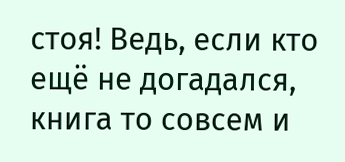стоя! Ведь, если кто ещё не догадался, книга то совсем и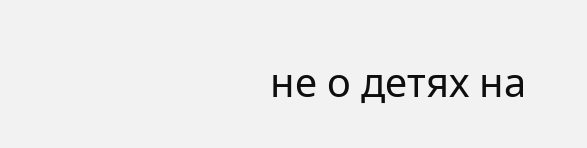не о детях на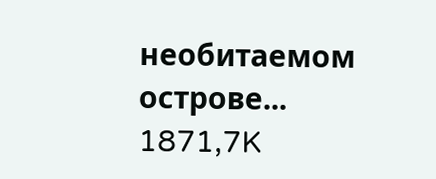необитаемом острове...
1871,7K